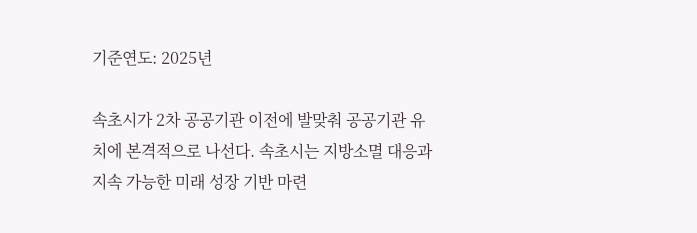기준연도: 2025년

속초시가 2차 공공기관 이전에 발맞춰 공공기관 유치에 본격적으로 나선다. 속초시는 지방소멸 대응과 지속 가능한 미래 성장 기반 마련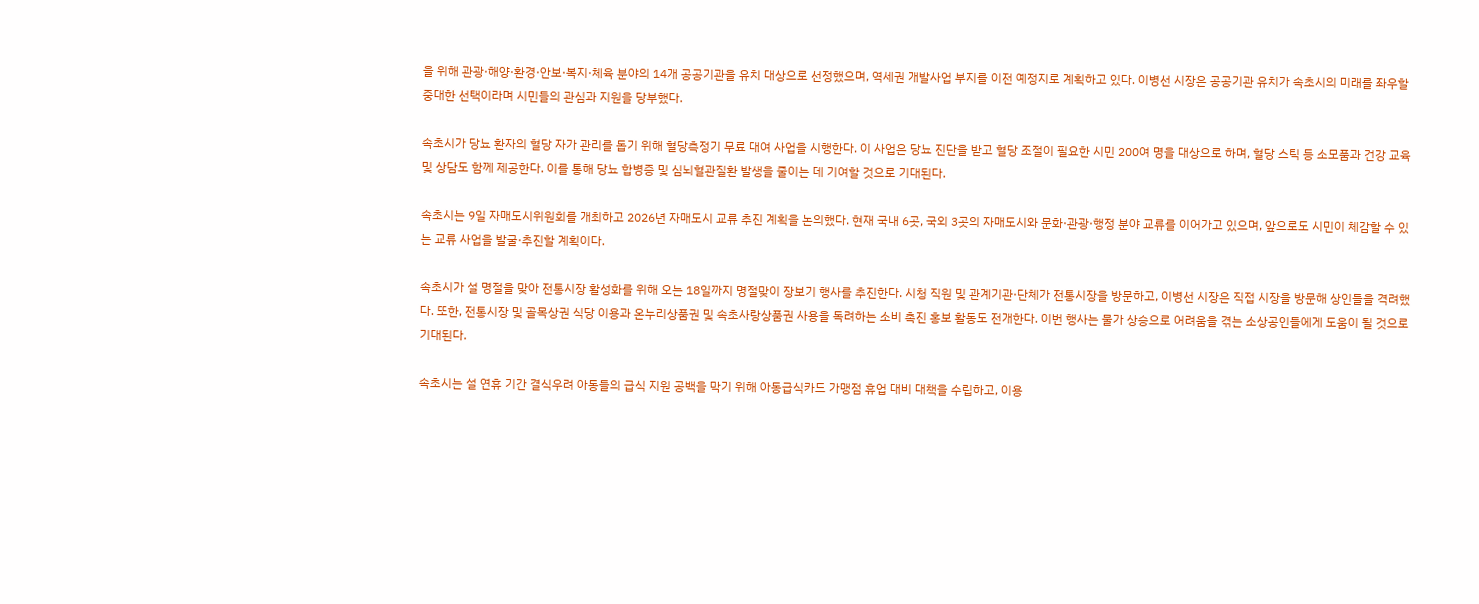을 위해 관광·해양·환경·안보·복지·체육 분야의 14개 공공기관을 유치 대상으로 선정했으며, 역세권 개발사업 부지를 이전 예정지로 계획하고 있다. 이병선 시장은 공공기관 유치가 속초시의 미래를 좌우할 중대한 선택이라며 시민들의 관심과 지원을 당부했다.

속초시가 당뇨 환자의 혈당 자가 관리를 돕기 위해 혈당측정기 무료 대여 사업을 시행한다. 이 사업은 당뇨 진단을 받고 혈당 조절이 필요한 시민 200여 명을 대상으로 하며, 혈당 스틱 등 소모품과 건강 교육 및 상담도 함께 제공한다. 이를 통해 당뇨 합병증 및 심뇌혈관질환 발생을 줄이는 데 기여할 것으로 기대된다.

속초시는 9일 자매도시위원회를 개최하고 2026년 자매도시 교류 추진 계획을 논의했다. 현재 국내 6곳, 국외 3곳의 자매도시와 문화·관광·행정 분야 교류를 이어가고 있으며, 앞으로도 시민이 체감할 수 있는 교류 사업을 발굴·추진할 계획이다.

속초시가 설 명절을 맞아 전통시장 활성화를 위해 오는 18일까지 명절맞이 장보기 행사를 추진한다. 시청 직원 및 관계기관·단체가 전통시장을 방문하고, 이병선 시장은 직접 시장을 방문해 상인들을 격려했다. 또한, 전통시장 및 골목상권 식당 이용과 온누리상품권 및 속초사랑상품권 사용을 독려하는 소비 촉진 홍보 활동도 전개한다. 이번 행사는 물가 상승으로 어려움을 겪는 소상공인들에게 도움이 될 것으로 기대된다.

속초시는 설 연휴 기간 결식우려 아동들의 급식 지원 공백을 막기 위해 아동급식카드 가맹점 휴업 대비 대책을 수립하고, 이용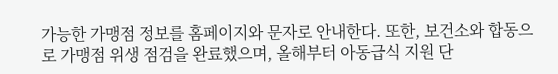가능한 가맹점 정보를 홈페이지와 문자로 안내한다. 또한, 보건소와 합동으로 가맹점 위생 점검을 완료했으며, 올해부터 아동급식 지원 단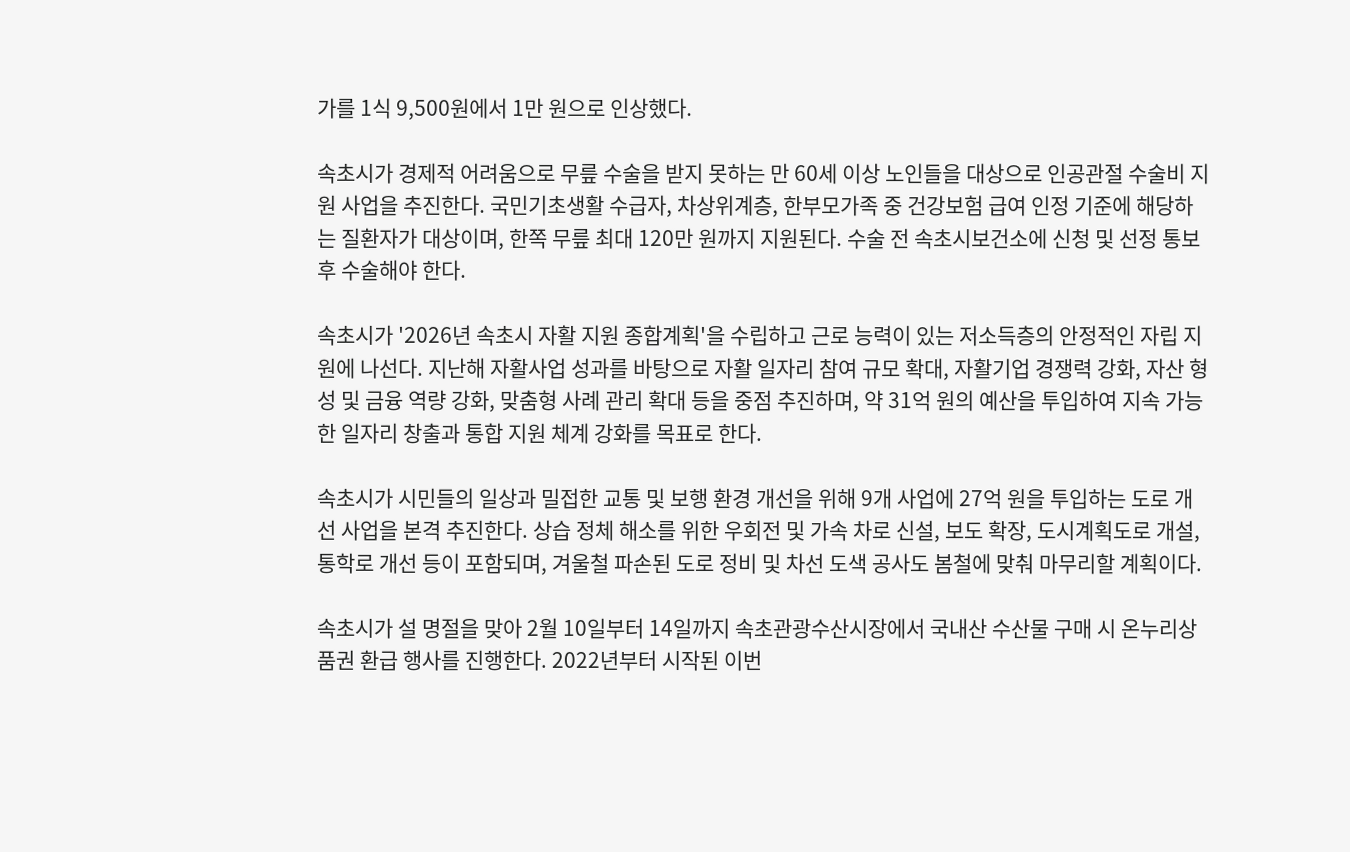가를 1식 9,500원에서 1만 원으로 인상했다.

속초시가 경제적 어려움으로 무릎 수술을 받지 못하는 만 60세 이상 노인들을 대상으로 인공관절 수술비 지원 사업을 추진한다. 국민기초생활 수급자, 차상위계층, 한부모가족 중 건강보험 급여 인정 기준에 해당하는 질환자가 대상이며, 한쪽 무릎 최대 120만 원까지 지원된다. 수술 전 속초시보건소에 신청 및 선정 통보 후 수술해야 한다.

속초시가 '2026년 속초시 자활 지원 종합계획'을 수립하고 근로 능력이 있는 저소득층의 안정적인 자립 지원에 나선다. 지난해 자활사업 성과를 바탕으로 자활 일자리 참여 규모 확대, 자활기업 경쟁력 강화, 자산 형성 및 금융 역량 강화, 맞춤형 사례 관리 확대 등을 중점 추진하며, 약 31억 원의 예산을 투입하여 지속 가능한 일자리 창출과 통합 지원 체계 강화를 목표로 한다.

속초시가 시민들의 일상과 밀접한 교통 및 보행 환경 개선을 위해 9개 사업에 27억 원을 투입하는 도로 개선 사업을 본격 추진한다. 상습 정체 해소를 위한 우회전 및 가속 차로 신설, 보도 확장, 도시계획도로 개설, 통학로 개선 등이 포함되며, 겨울철 파손된 도로 정비 및 차선 도색 공사도 봄철에 맞춰 마무리할 계획이다.

속초시가 설 명절을 맞아 2월 10일부터 14일까지 속초관광수산시장에서 국내산 수산물 구매 시 온누리상품권 환급 행사를 진행한다. 2022년부터 시작된 이번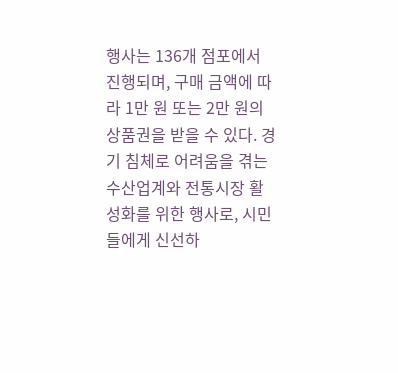행사는 136개 점포에서 진행되며, 구매 금액에 따라 1만 원 또는 2만 원의 상품권을 받을 수 있다. 경기 침체로 어려움을 겪는 수산업계와 전통시장 활성화를 위한 행사로, 시민들에게 신선하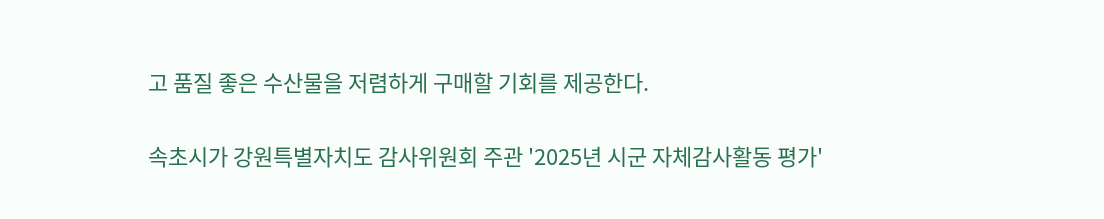고 품질 좋은 수산물을 저렴하게 구매할 기회를 제공한다.

속초시가 강원특별자치도 감사위원회 주관 '2025년 시군 자체감사활동 평가'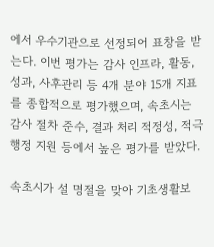에서 우수기관으로 선정되어 표창을 받는다. 이번 평가는 감사 인프라, 활동, 성과, 사후관리 등 4개 분야 15개 지표를 종합적으로 평가했으며, 속초시는 감사 절차 준수, 결과 처리 적정성, 적극행정 지원 등에서 높은 평가를 받았다.

속초시가 설 명절을 맞아 기초생활보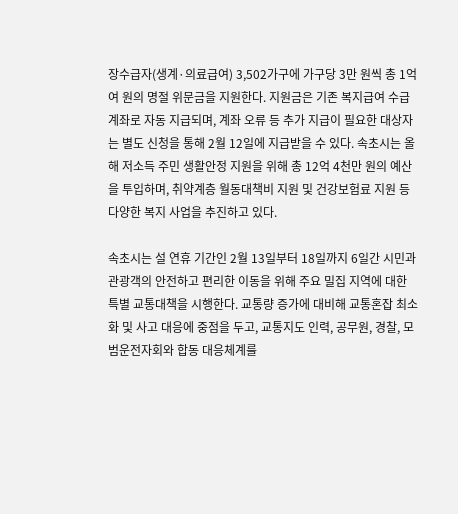장수급자(생계·의료급여) 3,502가구에 가구당 3만 원씩 총 1억여 원의 명절 위문금을 지원한다. 지원금은 기존 복지급여 수급 계좌로 자동 지급되며, 계좌 오류 등 추가 지급이 필요한 대상자는 별도 신청을 통해 2월 12일에 지급받을 수 있다. 속초시는 올해 저소득 주민 생활안정 지원을 위해 총 12억 4천만 원의 예산을 투입하며, 취약계층 월동대책비 지원 및 건강보험료 지원 등 다양한 복지 사업을 추진하고 있다.

속초시는 설 연휴 기간인 2월 13일부터 18일까지 6일간 시민과 관광객의 안전하고 편리한 이동을 위해 주요 밀집 지역에 대한 특별 교통대책을 시행한다. 교통량 증가에 대비해 교통혼잡 최소화 및 사고 대응에 중점을 두고, 교통지도 인력, 공무원, 경찰, 모범운전자회와 합동 대응체계를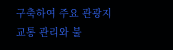구축하여 주요 관광지 교통 관리와 불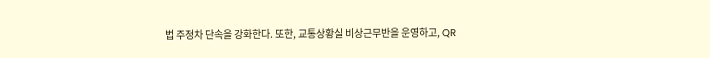법 주정차 단속을 강화한다. 또한, 교통상황실 비상근무반을 운영하고, QR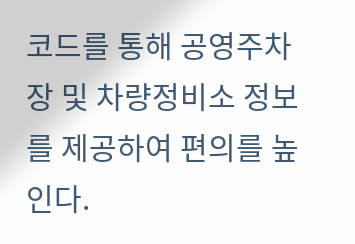코드를 통해 공영주차장 및 차량정비소 정보를 제공하여 편의를 높인다.